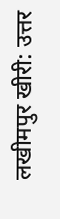लखीमपुर खीरी: उत्तर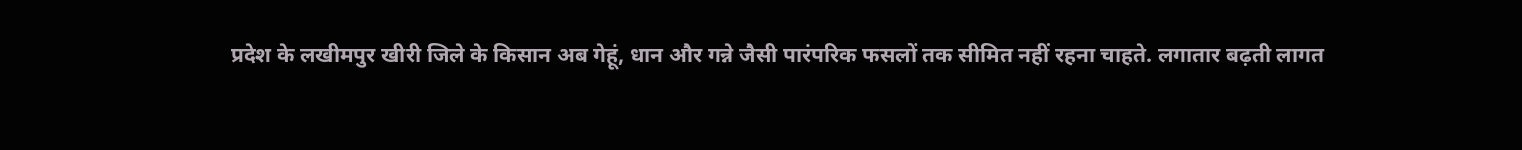प्रदेश के लखीमपुर खीरी जिले के किसान अब गेहूं, धान और गन्ने जैसी पारंपरिक फसलों तक सीमित नहीं रहना चाहते. लगातार बढ़ती लागत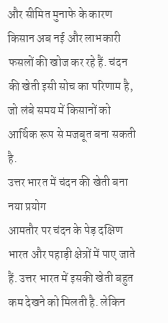और सीमित मुनाफे के कारण किसान अब नई और लाभकारी फसलों की खोज कर रहे हैं. चंदन की खेती इसी सोच का परिणाम है, जो लंबे समय में किसानों को आर्थिक रूप से मजबूत बना सकती है.
उत्तर भारत में चंदन की खेती बना नया प्रयोग
आमतौर पर चंदन के पेड़ दक्षिण भारत और पहाड़ी क्षेत्रों में पाए जाते हैं. उत्तर भारत में इसकी खेती बहुत कम देखने को मिलती है. लेकिन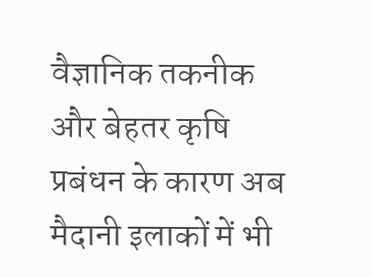वैज्ञानिक तकनीक और बेहतर कृषि प्रबंधन के कारण अब मैदानी इलाकों में भी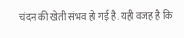चंदन की खेती संभव हो गई है. यही वजह है कि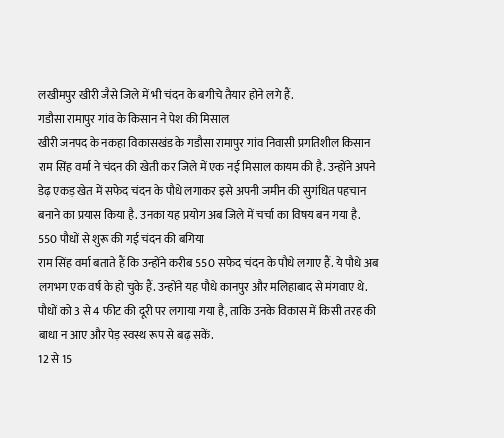लखीमपुर खीरी जैसे जिले में भी चंदन के बगीचे तैयार होने लगे हैं.
गडौसा रामापुर गांव के किसान ने पेश की मिसाल
खीरी जनपद के नकहा विकासखंड के गडौसा रामापुर गांव निवासी प्रगतिशील किसान राम सिंह वर्मा ने चंदन की खेती कर जिले में एक नई मिसाल कायम की है. उन्होंने अपने डेढ़ एकड़ खेत में सफेद चंदन के पौधे लगाकर इसे अपनी जमीन की सुगंधित पहचान बनाने का प्रयास किया है. उनका यह प्रयोग अब जिले में चर्चा का विषय बन गया है.
550 पौधों से शुरू की गई चंदन की बगिया
राम सिंह वर्मा बताते हैं कि उन्होंने करीब 550 सफेद चंदन के पौधे लगाए हैं. ये पौधे अब लगभग एक वर्ष के हो चुके हैं. उन्होंने यह पौधे कानपुर और मलिहाबाद से मंगवाए थे. पौधों को 3 से 4 फीट की दूरी पर लगाया गया है, ताकि उनके विकास में किसी तरह की बाधा न आए और पेड़ स्वस्थ रूप से बढ़ सकें.
12 से 15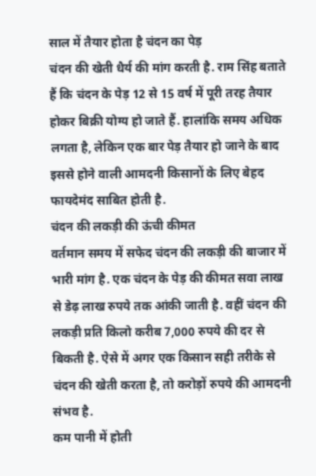साल में तैयार होता है चंदन का पेड़
चंदन की खेती धैर्य की मांग करती है. राम सिंह बताते हैं कि चंदन के पेड़ 12 से 15 वर्ष में पूरी तरह तैयार होकर बिक्री योग्य हो जाते हैं. हालांकि समय अधिक लगता है, लेकिन एक बार पेड़ तैयार हो जाने के बाद इससे होने वाली आमदनी किसानों के लिए बेहद फायदेमंद साबित होती है.
चंदन की लकड़ी की ऊंची कीमत
वर्तमान समय में सफेद चंदन की लकड़ी की बाजार में भारी मांग है. एक चंदन के पेड़ की कीमत सवा लाख से डेढ़ लाख रुपये तक आंकी जाती है. वहीं चंदन की लकड़ी प्रति किलो करीब 7,000 रुपये की दर से बिकती है. ऐसे में अगर एक किसान सही तरीके से चंदन की खेती करता है, तो करोड़ों रुपये की आमदनी संभव है.
कम पानी में होती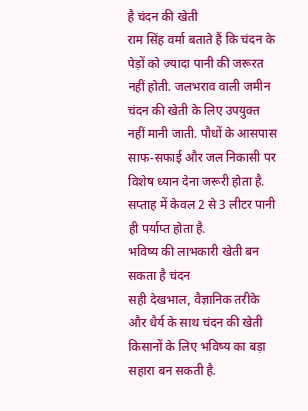है चंदन की खेती
राम सिंह वर्मा बताते हैं कि चंदन के पेड़ों को ज्यादा पानी की जरूरत नहीं होती. जलभराव वाली जमीन चंदन की खेती के लिए उपयुक्त नहीं मानी जाती. पौधों के आसपास साफ-सफाई और जल निकासी पर विशेष ध्यान देना जरूरी होता है. सप्ताह में केवल 2 से 3 लीटर पानी ही पर्याप्त होता है.
भविष्य की लाभकारी खेती बन सकता है चंदन
सही देखभाल, वैज्ञानिक तरीके और धैर्य के साथ चंदन की खेती किसानों के लिए भविष्य का बड़ा सहारा बन सकती है.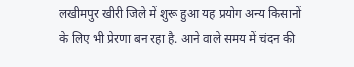लखीमपुर खीरी जिले में शुरू हुआ यह प्रयोग अन्य किसानों के लिए भी प्रेरणा बन रहा है. आने वाले समय में चंदन की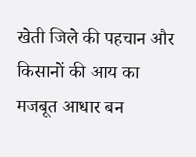खेती जिले की पहचान और किसानों की आय का मजबूत आधार बन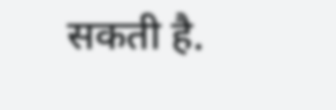सकती है.